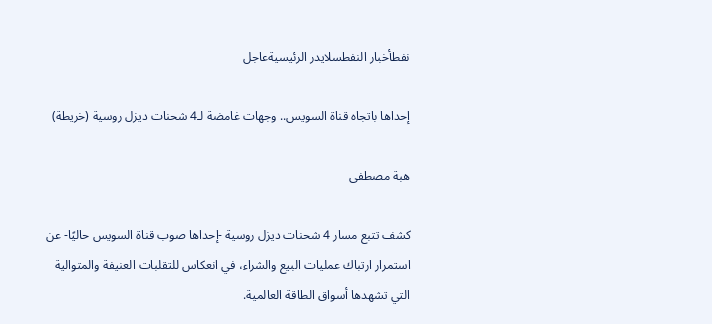نفطأخبار النفطسلايدر الرئيسيةعاجل

إحداها باتجاه قناة السويس.. وجهات غامضة لـ4 شحنات ديزل روسية (خريطة)

هبة مصطفى

كشف تتبع مسار 4 شحنات ديزل روسية -إحداها صوب قناة السويس حاليًا- عن استمرار ارتباك عمليات البيع والشراء، في انعكاس للتقلبات العنيفة والمتوالية التي تشهدها أسواق الطاقة العالمية.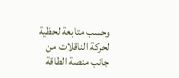وحسب متابعة لحظية لحركة الناقلات من جانب منصة الطاقة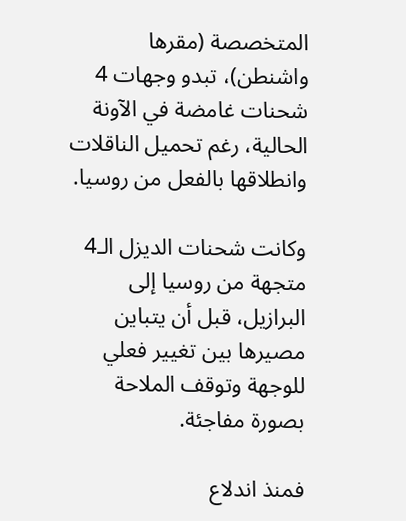المتخصصة (مقرها واشنطن)، تبدو وجهات 4 شحنات غامضة في الآونة الحالية، رغم تحميل الناقلات وانطلاقها بالفعل من روسيا.

وكانت شحنات الديزل الـ4 متجهة من روسيا إلى البرازيل، قبل أن يتباين مصيرها بين تغيير فعلي للوجهة وتوقف الملاحة بصورة مفاجئة.

فمنذ اندلاع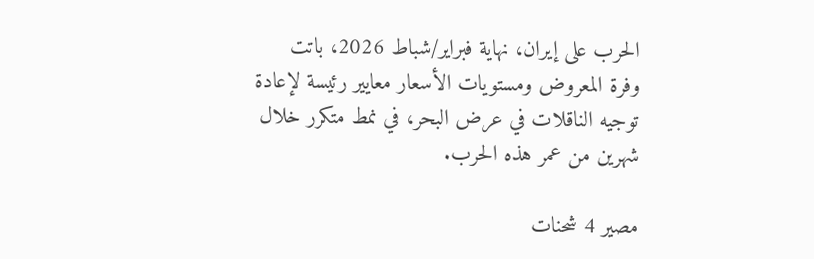الحرب على إيران، نهاية فبراير/شباط 2026، باتت وفرة المعروض ومستويات الأسعار معايير رئيسة لإعادة توجيه الناقلات في عرض البحر، في نمط متكرر خلال شهرين من عمر هذه الحرب.

مصير 4 شحنات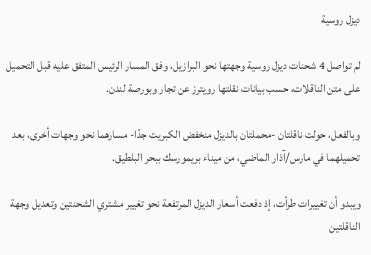ديزل روسية

لم تواصل 4 شحنات ديزل روسية وجهتها نحو البرازيل، وفق المسار الرئيس المتفق عليه قبل التحميل على متن الناقلات، حسب بيانات نقلتها رويترز عن تجار وبورصة لندن.

وبالفعل، حولت ناقلتان -محملتان بالديزل منخفض الكبريت جدًا- مسارهما نحو وجهات أخرى، بعد تحميلهما في مارس/آذار الماضي، من ميناء بريمورسك ببحر البلطيق.

ويبدو أن تغييرات طرأت، إذ دفعت أسعار الديزل المرتفعة نحو تغيير مشتري الشحنتين وتعديل وجهة الناقلتين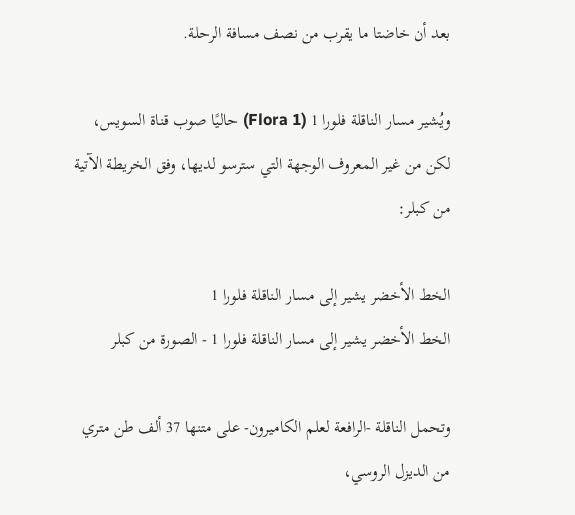بعد أن خاضتا ما يقرب من نصف مسافة الرحلة.

ويُشير مسار الناقلة فلورا 1 (Flora 1) حاليًا صوب قناة السويس، لكن من غير المعروف الوجهة التي سترسو لديها، وفق الخريطة الآتية من كبلر:

الخط الأخضر يشير إلى مسار الناقلة فلورا 1
الخط الأخضر يشير إلى مسار الناقلة فلورا 1 - الصورة من كبلر

وتحمل الناقلة -الرافعة لعلم الكاميرون- على متنها 37 ألف طن متري من الديزل الروسي،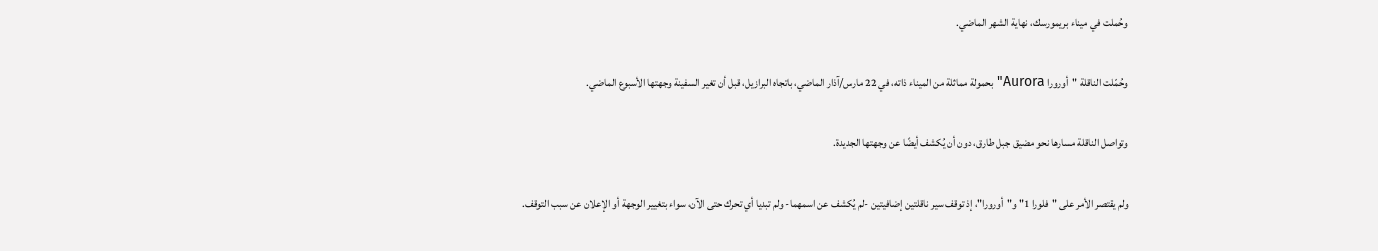وحُملت في ميناء بريمورسك، نهاية الشهر الماضي.

وحُمّلت الناقلة "أورورا Aurora" بحمولة مماثلة من الميناء ذاته، في 22 مارس/آذار الماضي، باتجاه البرازيل، قبل أن تغير السفينة وجهتها الأسبوع الماضي.

وتواصل الناقلة مسارها نحو مضيق جبل طارق، دون أن يُكشف أيضًا عن وجهتها الجديدة.

ولم يقتصر الأمر على "فلورا 1" و"أورورا"، إذ توقف سير ناقلتين إضافيتين -لم يُكشف عن اسمهما- ولم تبديا أي تحرك حتى الآن، سواء بتغيير الوجهة أو الإعلان عن سبب التوقف.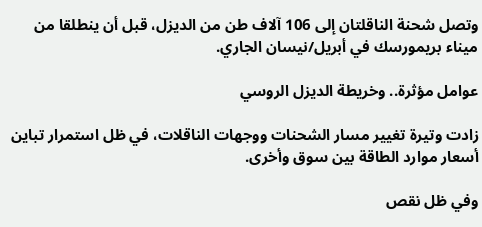وتصل شحنة الناقلتان إلى 106 آلاف طن من الديزل، قبل أن ينطلقا من ميناء بريمورسك في أبريل/نيسان الجاري.

عوامل مؤثرة.. وخريطة الديزل الروسي

زادت وتيرة تغيير مسار الشحنات ووجهات الناقلات، في ظل استمرار تباين أسعار موارد الطاقة بين سوق وأخرى.

وفي ظل نقص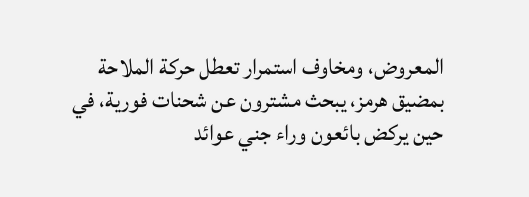المعروض، ومخاوف استمرار تعطل حركة الملاحة بمضيق هرمز، يبحث مشترون عن شحنات فورية، في حين يركض بائعون وراء جني عوائد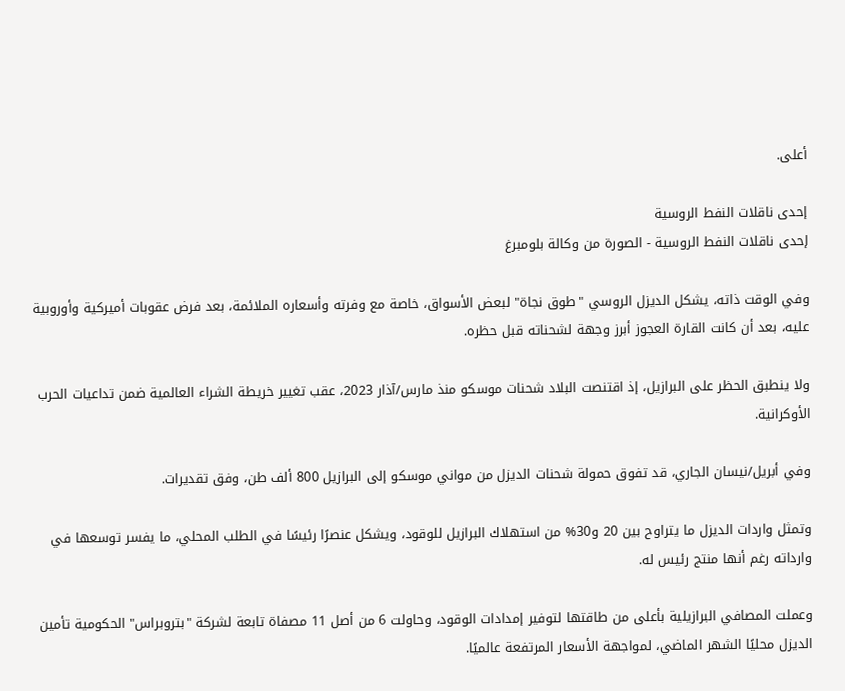أعلى.

إحدى ناقلات النفط الروسية
إحدى ناقلات النفط الروسية - الصورة من وكالة بلومبرغ

وفي الوقت ذاته، يشكل الديزل الروسي "طوق نجاة" لبعض الأسواق، خاصة مع وفرته وأسعاره الملائمة، بعد فرض عقوبات أميركية وأوروبية عليه، بعد أن كانت القارة العجوز أبرز وجهة لشحناته قبل حظره.

ولا ينطبق الحظر على البرازيل، إذ اقتنصت البلاد شحنات موسكو منذ مارس/آذار 2023، عقب تغيير خريطة الشراء العالمية ضمن تداعيات الحرب الأوكرانية.

وفي أبريل/نيسان الجاري، قد تفوق حمولة شحنات الديزل من مواني موسكو إلى البرازيل 800 ألف طن، وفق تقديرات.

وتمثل واردات الديزل ما يتراوح بين 20 و30% من استهلاك البرازيل للوقود، ويشكل عنصرًا رئيسًا في الطلب المحلي، ما يفسر توسعها في وارداته رغم أنها منتج رئيس له.

وعملت المصافي البرازيلية بأعلى من طاقتها لتوفير إمدادات الوقود، وحاولت 6 من أصل 11 مصفاة تابعة لشركة "بتروبراس" الحكومية تأمين الديزل محليًا الشهر الماضي، لمواجهة الأسعار المرتفعة عالميًا.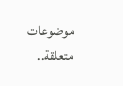موضوعات متعلقة..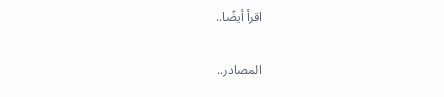اقرأ أيضًا..

المصادر..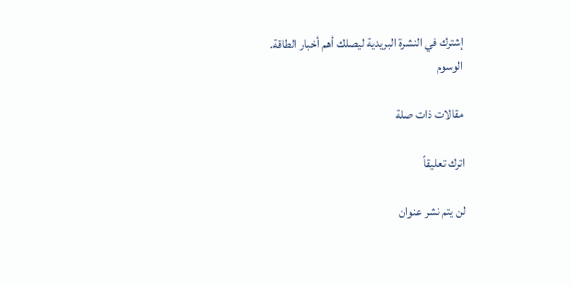إشترك في النشرة البريدية ليصلك أهم أخبار الطاقة.
الوسوم

مقالات ذات صلة

اترك تعليقاً

لن يتم نشر عنوان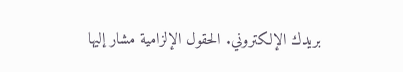بريدك الإلكتروني. الحقول الإلزامية مشار إليها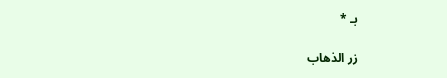بـ *

زر الذهاب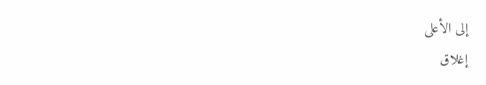إلى الأعلى
إغلاق